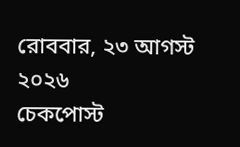রোববার, ২৩ আগস্ট ২০২৬
চেকপোস্ট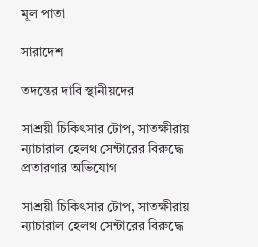মূল পাতা

সারাদেশ

তদন্তের দাবি স্থানীয়দের

সাশ্রয়ী চিকিৎসার টোপ, সাতক্ষীরায় ন্যাচারাল হেলথ সেন্টারের বিরুদ্ধে প্রতারণার অভিযোগ

সাশ্রয়ী চিকিৎসার টোপ, সাতক্ষীরায় ন্যাচারাল হেলথ সেন্টারের বিরুদ্ধে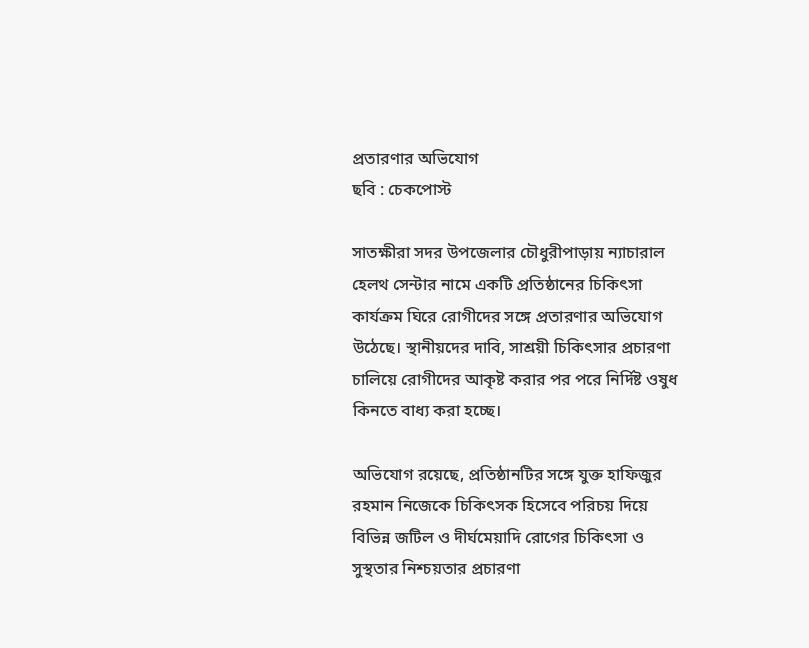প্রতারণার অভিযোগ
ছবি : চেকপোস্ট

সাতক্ষীরা সদর উপজেলার চৌধুরীপাড়ায় ন্যাচারাল হেলথ সেন্টার নামে একটি প্রতিষ্ঠানের চিকিৎসা কার্যক্রম ঘিরে রোগীদের সঙ্গে প্রতারণার অভিযোগ উঠেছে। স্থানীয়দের দাবি, সাশ্রয়ী চিকিৎসার প্রচারণা চালিয়ে রোগীদের আকৃষ্ট করার পর পরে নির্দিষ্ট ওষুধ কিনতে বাধ্য করা হচ্ছে।

অভিযোগ রয়েছে, প্রতিষ্ঠানটির সঙ্গে যুক্ত হাফিজুর রহমান নিজেকে চিকিৎসক হিসেবে পরিচয় দিয়ে বিভিন্ন জটিল ও দীর্ঘমেয়াদি রোগের চিকিৎসা ও সুস্থতার নিশ্চয়তার প্রচারণা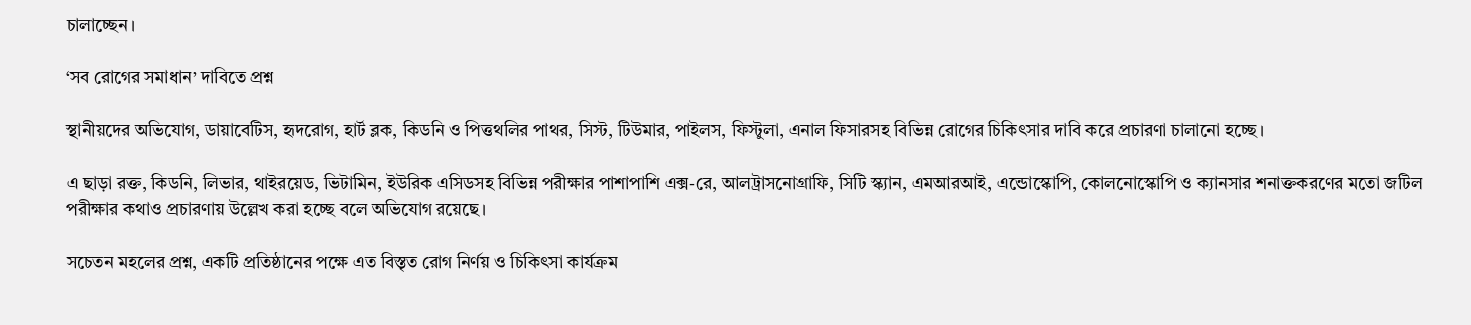চালাচ্ছেন।

‘সব রোগের সমাধান’ দাবিতে প্রশ্ন

স্থানীয়দের অভিযোগ, ডায়াবেটিস, হৃদরোগ, হার্ট ব্লক, কিডনি ও পিত্তথলির পাথর, সিস্ট, টিউমার, পাইলস, ফিস্টুলা, এনাল ফিসারসহ বিভিন্ন রোগের চিকিৎসার দাবি করে প্রচারণা চালানো হচ্ছে।

এ ছাড়া রক্ত, কিডনি, লিভার, থাইরয়েড, ভিটামিন, ইউরিক এসিডসহ বিভিন্ন পরীক্ষার পাশাপাশি এক্স-রে, আলট্রাসনোগ্রাফি, সিটি স্ক্যান, এমআরআই, এন্ডোস্কোপি, কোলনোস্কোপি ও ক্যানসার শনাক্তকরণের মতো জটিল পরীক্ষার কথাও প্রচারণায় উল্লেখ করা হচ্ছে বলে অভিযোগ রয়েছে।

সচেতন মহলের প্রশ্ন, একটি প্রতিষ্ঠানের পক্ষে এত বিস্তৃত রোগ নির্ণয় ও চিকিৎসা কার্যক্রম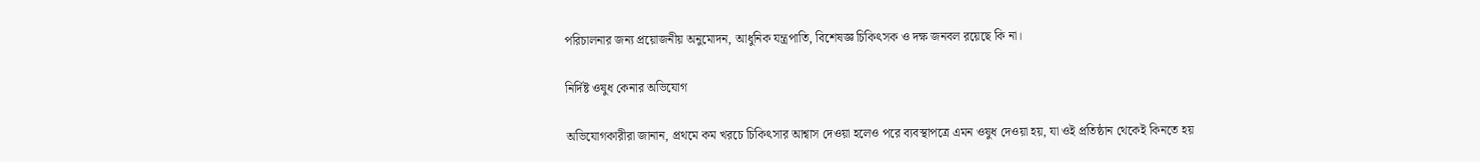পরিচালনার জন্য প্রয়োজনীয় অনুমোদন, আধুনিক যন্ত্রপাতি, বিশেষজ্ঞ চিকিৎসক ও দক্ষ জনবল রয়েছে কি না।

নির্দিষ্ট ওষুধ কেনার অভিযোগ

অভিযোগকারীরা জানান, প্রথমে কম খরচে চিকিৎসার আশ্বাস দেওয়া হলেও পরে ব্যবস্থাপত্রে এমন ওষুধ দেওয়া হয়, যা ওই প্রতিষ্ঠান থেকেই কিনতে হয়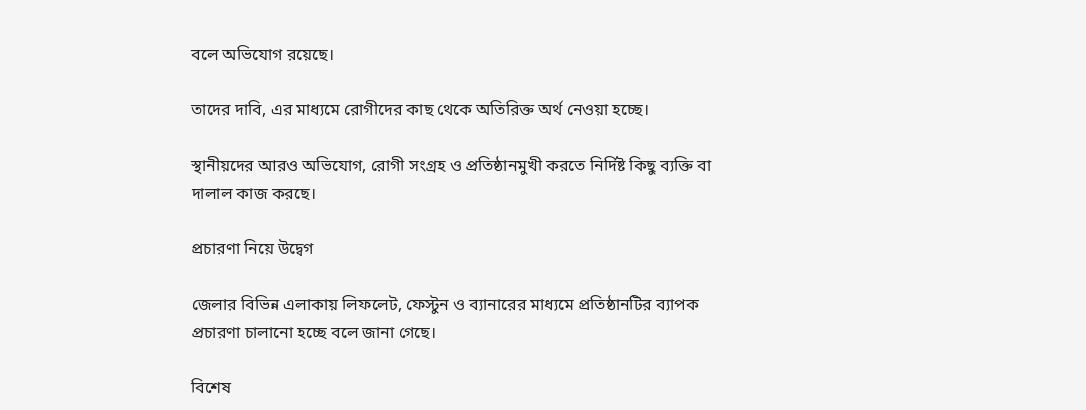বলে অভিযোগ রয়েছে।

তাদের দাবি, এর মাধ্যমে রোগীদের কাছ থেকে অতিরিক্ত অর্থ নেওয়া হচ্ছে।

স্থানীয়দের আরও অভিযোগ, রোগী সংগ্রহ ও প্রতিষ্ঠানমুখী করতে নির্দিষ্ট কিছু ব্যক্তি বা দালাল কাজ করছে।

প্রচারণা নিয়ে উদ্বেগ

জেলার বিভিন্ন এলাকায় লিফলেট, ফেস্টুন ও ব্যানারের মাধ্যমে প্রতিষ্ঠানটির ব্যাপক প্রচারণা চালানো হচ্ছে বলে জানা গেছে।

বিশেষ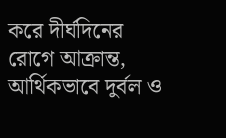করে দীর্ঘদিনের রোগে আক্রান্ত, আর্থিকভাবে দুর্বল ও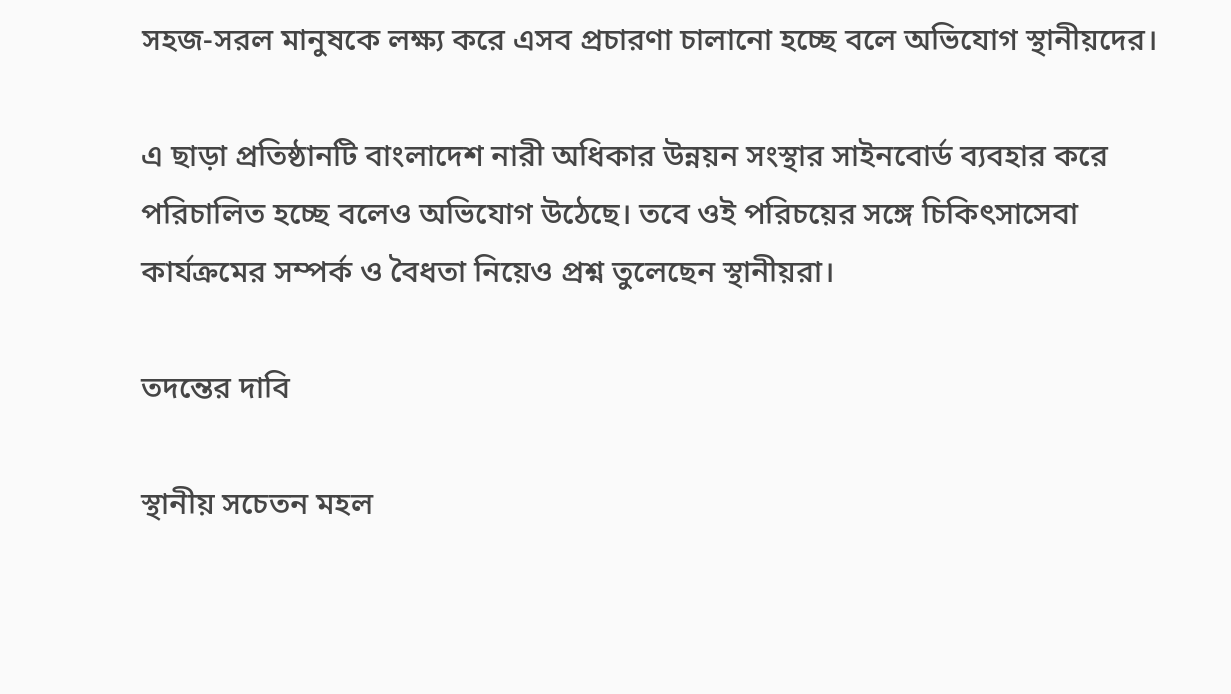সহজ-সরল মানুষকে লক্ষ্য করে এসব প্রচারণা চালানো হচ্ছে বলে অভিযোগ স্থানীয়দের।

এ ছাড়া প্রতিষ্ঠানটি বাংলাদেশ নারী অধিকার উন্নয়ন সংস্থার সাইনবোর্ড ব্যবহার করে পরিচালিত হচ্ছে বলেও অভিযোগ উঠেছে। তবে ওই পরিচয়ের সঙ্গে চিকিৎসাসেবা কার্যক্রমের সম্পর্ক ও বৈধতা নিয়েও প্রশ্ন তুলেছেন স্থানীয়রা।

তদন্তের দাবি

স্থানীয় সচেতন মহল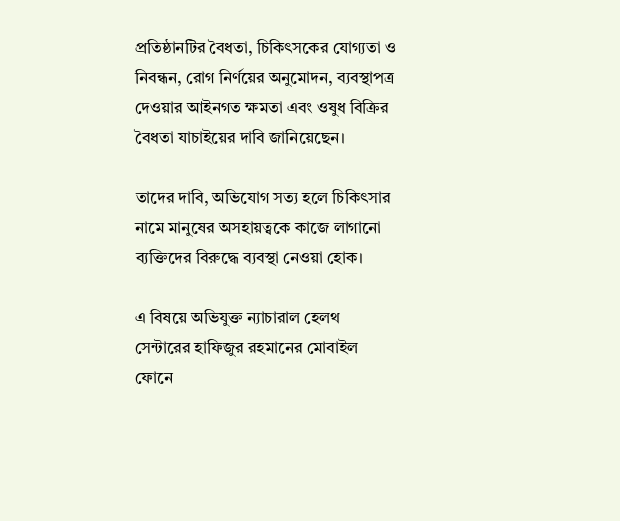প্রতিষ্ঠানটির বৈধতা, চিকিৎসকের যোগ্যতা ও নিবন্ধন, রোগ নির্ণয়ের অনুমোদন, ব্যবস্থাপত্র দেওয়ার আইনগত ক্ষমতা এবং ওষুধ বিক্রির বৈধতা যাচাইয়ের দাবি জানিয়েছেন।

তাদের দাবি, অভিযোগ সত্য হলে চিকিৎসার নামে মানুষের অসহায়ত্বকে কাজে লাগানো ব্যক্তিদের বিরুদ্ধে ব্যবস্থা নেওয়া হোক।

এ বিষয়ে অভিযুক্ত ন্যাচারাল হেলথ সেন্টারের হাফিজুর রহমানের মোবাইল ফোনে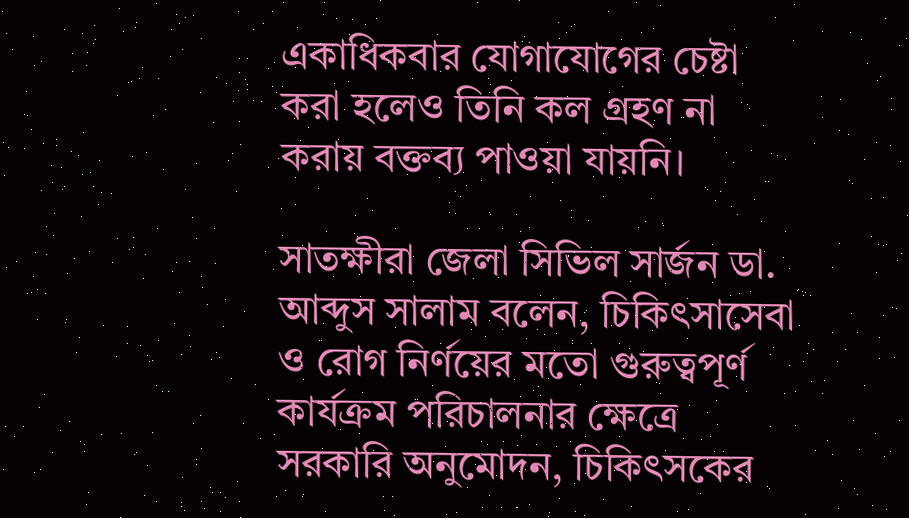একাধিকবার যোগাযোগের চেষ্টা করা হলেও তিনি কল গ্রহণ না করায় বক্তব্য পাওয়া যায়নি।

সাতক্ষীরা জেলা সিভিল সার্জন ডা. আব্দুস সালাম বলেন, চিকিৎসাসেবা ও রোগ নির্ণয়ের মতো গুরুত্বপূর্ণ কার্যক্রম পরিচালনার ক্ষেত্রে সরকারি অনুমোদন, চিকিৎসকের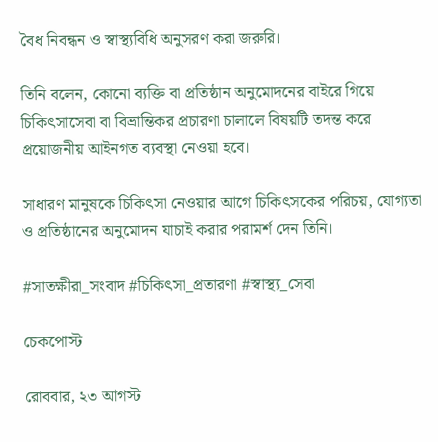বৈধ নিবন্ধন ও স্বাস্থ্যবিধি অনুসরণ করা জরুরি।

তিনি বলেন, কোনো ব্যক্তি বা প্রতিষ্ঠান অনুমোদনের বাইরে গিয়ে চিকিৎসাসেবা বা বিভ্রান্তিকর প্রচারণা চালালে বিষয়টি তদন্ত করে প্রয়োজনীয় আইনগত ব্যবস্থা নেওয়া হবে।

সাধারণ মানুষকে চিকিৎসা নেওয়ার আগে চিকিৎসকের পরিচয়, যোগ্যতা ও প্রতিষ্ঠানের অনুমোদন যাচাই করার পরামর্শ দেন তিনি।

#সাতক্ষীরা_সংবাদ #চিকিৎসা_প্রতারণা #স্বাস্থ্য_সেবা

চেকপোস্ট

রোববার, ২৩ আগস্ট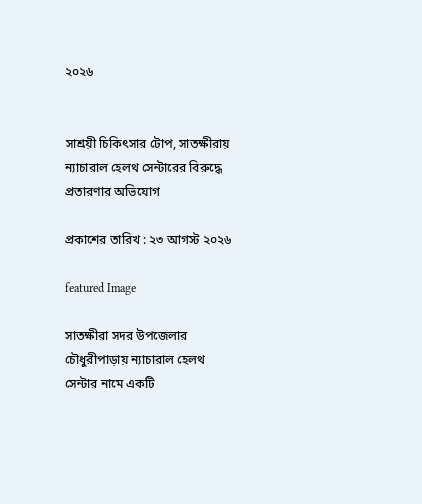২০২৬


সাশ্রয়ী চিকিৎসার টোপ, সাতক্ষীরায় ন্যাচারাল হেলথ সেন্টারের বিরুদ্ধে প্রতারণার অভিযোগ

প্রকাশের তারিখ : ২৩ আগস্ট ২০২৬

featured Image

সাতক্ষীরা সদর উপজেলার চৌধুরীপাড়ায় ন্যাচারাল হেলথ সেন্টার নামে একটি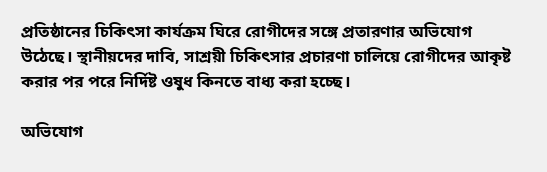প্রতিষ্ঠানের চিকিৎসা কার্যক্রম ঘিরে রোগীদের সঙ্গে প্রতারণার অভিযোগ উঠেছে। স্থানীয়দের দাবি, সাশ্রয়ী চিকিৎসার প্রচারণা চালিয়ে রোগীদের আকৃষ্ট করার পর পরে নির্দিষ্ট ওষুধ কিনতে বাধ্য করা হচ্ছে।

অভিযোগ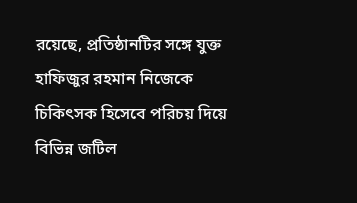রয়েছে, প্রতিষ্ঠানটির সঙ্গে যুক্ত হাফিজুর রহমান নিজেকে চিকিৎসক হিসেবে পরিচয় দিয়ে বিভিন্ন জটিল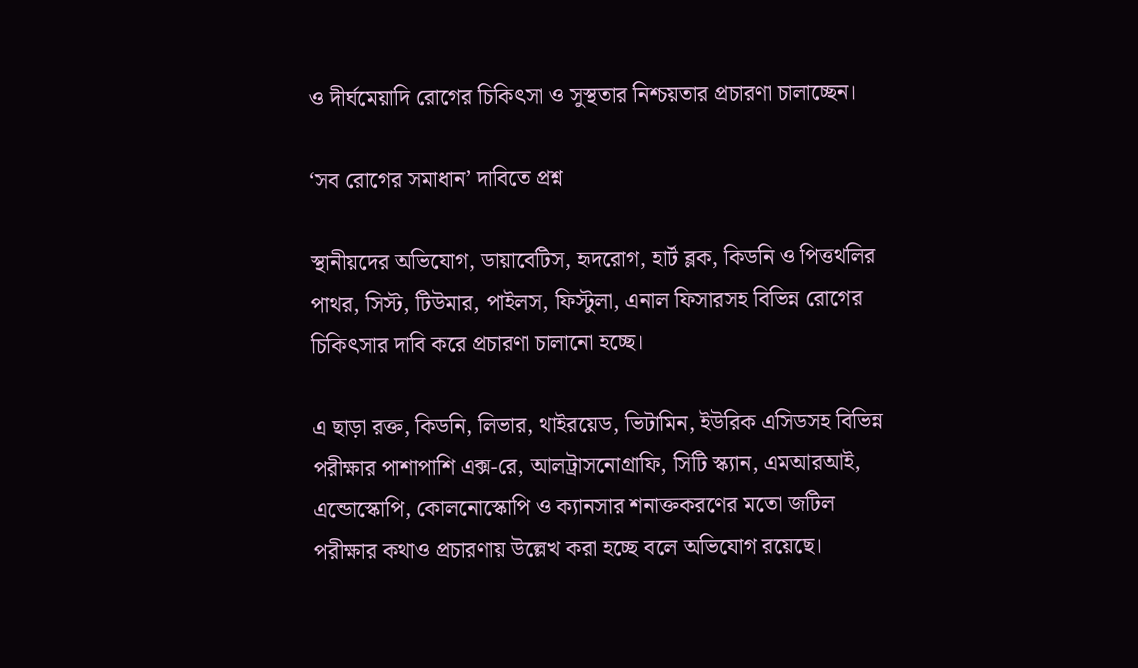ও দীর্ঘমেয়াদি রোগের চিকিৎসা ও সুস্থতার নিশ্চয়তার প্রচারণা চালাচ্ছেন।

‘সব রোগের সমাধান’ দাবিতে প্রশ্ন

স্থানীয়দের অভিযোগ, ডায়াবেটিস, হৃদরোগ, হার্ট ব্লক, কিডনি ও পিত্তথলির পাথর, সিস্ট, টিউমার, পাইলস, ফিস্টুলা, এনাল ফিসারসহ বিভিন্ন রোগের চিকিৎসার দাবি করে প্রচারণা চালানো হচ্ছে।

এ ছাড়া রক্ত, কিডনি, লিভার, থাইরয়েড, ভিটামিন, ইউরিক এসিডসহ বিভিন্ন পরীক্ষার পাশাপাশি এক্স-রে, আলট্রাসনোগ্রাফি, সিটি স্ক্যান, এমআরআই, এন্ডোস্কোপি, কোলনোস্কোপি ও ক্যানসার শনাক্তকরণের মতো জটিল পরীক্ষার কথাও প্রচারণায় উল্লেখ করা হচ্ছে বলে অভিযোগ রয়েছে।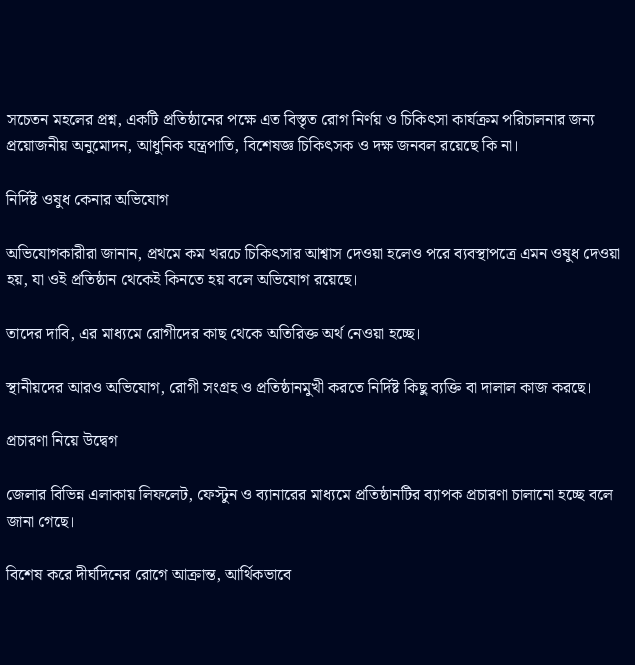সচেতন মহলের প্রশ্ন, একটি প্রতিষ্ঠানের পক্ষে এত বিস্তৃত রোগ নির্ণয় ও চিকিৎসা কার্যক্রম পরিচালনার জন্য প্রয়োজনীয় অনুমোদন, আধুনিক যন্ত্রপাতি, বিশেষজ্ঞ চিকিৎসক ও দক্ষ জনবল রয়েছে কি না।

নির্দিষ্ট ওষুধ কেনার অভিযোগ

অভিযোগকারীরা জানান, প্রথমে কম খরচে চিকিৎসার আশ্বাস দেওয়া হলেও পরে ব্যবস্থাপত্রে এমন ওষুধ দেওয়া হয়, যা ওই প্রতিষ্ঠান থেকেই কিনতে হয় বলে অভিযোগ রয়েছে।

তাদের দাবি, এর মাধ্যমে রোগীদের কাছ থেকে অতিরিক্ত অর্থ নেওয়া হচ্ছে।

স্থানীয়দের আরও অভিযোগ, রোগী সংগ্রহ ও প্রতিষ্ঠানমুখী করতে নির্দিষ্ট কিছু ব্যক্তি বা দালাল কাজ করছে।

প্রচারণা নিয়ে উদ্বেগ

জেলার বিভিন্ন এলাকায় লিফলেট, ফেস্টুন ও ব্যানারের মাধ্যমে প্রতিষ্ঠানটির ব্যাপক প্রচারণা চালানো হচ্ছে বলে জানা গেছে।

বিশেষ করে দীর্ঘদিনের রোগে আক্রান্ত, আর্থিকভাবে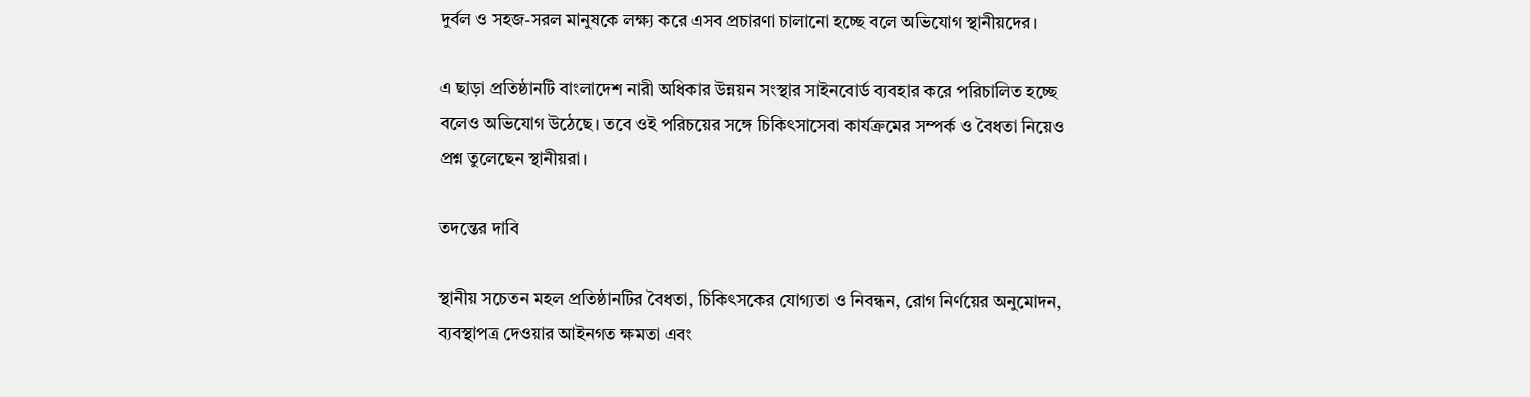দুর্বল ও সহজ-সরল মানুষকে লক্ষ্য করে এসব প্রচারণা চালানো হচ্ছে বলে অভিযোগ স্থানীয়দের।

এ ছাড়া প্রতিষ্ঠানটি বাংলাদেশ নারী অধিকার উন্নয়ন সংস্থার সাইনবোর্ড ব্যবহার করে পরিচালিত হচ্ছে বলেও অভিযোগ উঠেছে। তবে ওই পরিচয়ের সঙ্গে চিকিৎসাসেবা কার্যক্রমের সম্পর্ক ও বৈধতা নিয়েও প্রশ্ন তুলেছেন স্থানীয়রা।

তদন্তের দাবি

স্থানীয় সচেতন মহল প্রতিষ্ঠানটির বৈধতা, চিকিৎসকের যোগ্যতা ও নিবন্ধন, রোগ নির্ণয়ের অনুমোদন, ব্যবস্থাপত্র দেওয়ার আইনগত ক্ষমতা এবং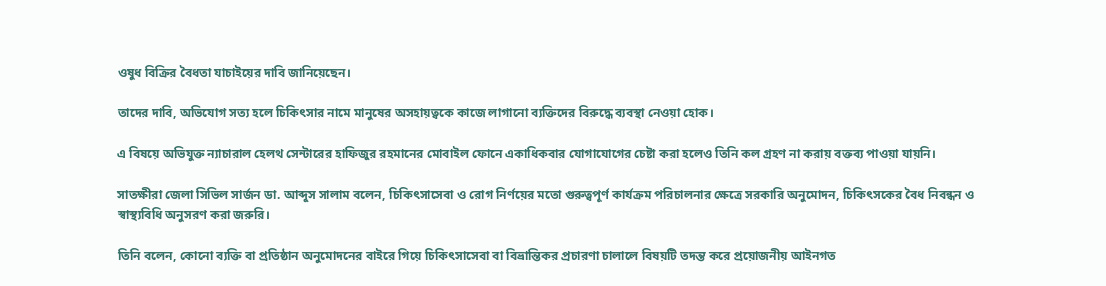ওষুধ বিক্রির বৈধতা যাচাইয়ের দাবি জানিয়েছেন।

তাদের দাবি, অভিযোগ সত্য হলে চিকিৎসার নামে মানুষের অসহায়ত্বকে কাজে লাগানো ব্যক্তিদের বিরুদ্ধে ব্যবস্থা নেওয়া হোক।

এ বিষয়ে অভিযুক্ত ন্যাচারাল হেলথ সেন্টারের হাফিজুর রহমানের মোবাইল ফোনে একাধিকবার যোগাযোগের চেষ্টা করা হলেও তিনি কল গ্রহণ না করায় বক্তব্য পাওয়া যায়নি।

সাতক্ষীরা জেলা সিভিল সার্জন ডা. আব্দুস সালাম বলেন, চিকিৎসাসেবা ও রোগ নির্ণয়ের মতো গুরুত্বপূর্ণ কার্যক্রম পরিচালনার ক্ষেত্রে সরকারি অনুমোদন, চিকিৎসকের বৈধ নিবন্ধন ও স্বাস্থ্যবিধি অনুসরণ করা জরুরি।

তিনি বলেন, কোনো ব্যক্তি বা প্রতিষ্ঠান অনুমোদনের বাইরে গিয়ে চিকিৎসাসেবা বা বিভ্রান্তিকর প্রচারণা চালালে বিষয়টি তদন্ত করে প্রয়োজনীয় আইনগত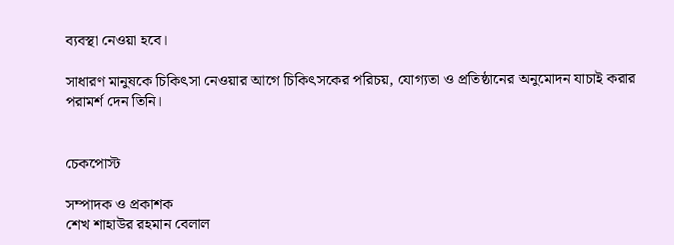ব্যবস্থা নেওয়া হবে।

সাধারণ মানুষকে চিকিৎসা নেওয়ার আগে চিকিৎসকের পরিচয়, যোগ্যতা ও প্রতিষ্ঠানের অনুমোদন যাচাই করার পরামর্শ দেন তিনি।


চেকপোস্ট

সম্পাদক ও প্রকাশক
শেখ শাহাউর রহমান বেলাল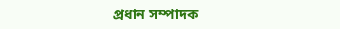প্রধান সম্পাদক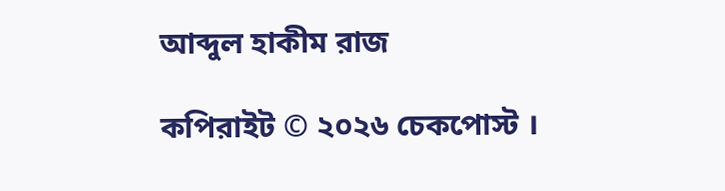আব্দুল হাকীম রাজ

কপিরাইট © ২০২৬ চেকপোস্ট ।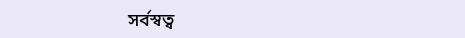সর্বস্বত্ব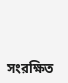সংরক্ষিত